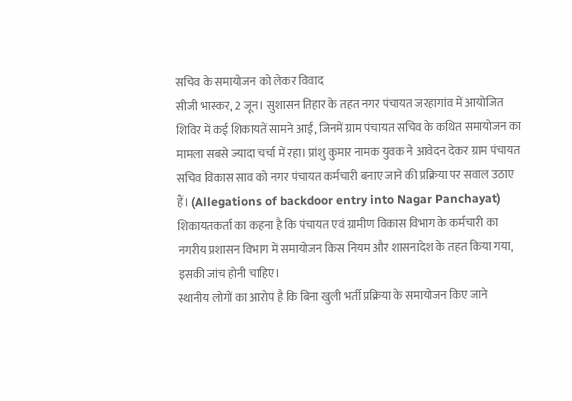सचिव के समायोजन को लेकर विवाद
सीजी भास्कर, 2 जून। सुशासन तिहार के तहत नगर पंचायत जरहागांव में आयोजित शिविर में कई शिकायतें सामने आईं, जिनमें ग्राम पंचायत सचिव के कथित समायोजन का मामला सबसे ज्यादा चर्चा में रहा। प्रांशु कुमार नामक युवक ने आवेदन देकर ग्राम पंचायत सचिव विकास साव को नगर पंचायत कर्मचारी बनाए जाने की प्रक्रिया पर सवाल उठाए हैं। (Allegations of backdoor entry into Nagar Panchayat)
शिकायतकर्ता का कहना है कि पंचायत एवं ग्रामीण विकास विभाग के कर्मचारी का नगरीय प्रशासन विभाग में समायोजन किस नियम और शासनादेश के तहत किया गया, इसकी जांच होनी चाहिए।
स्थानीय लोगों का आरोप है कि बिना खुली भर्ती प्रक्रिया के समायोजन किए जाने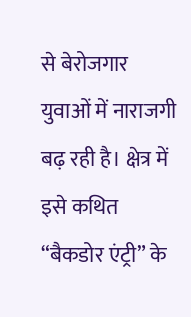से बेरोजगार युवाओं में नाराजगी बढ़ रही है। क्षेत्र में इसे कथित “बैकडोर एंट्री” के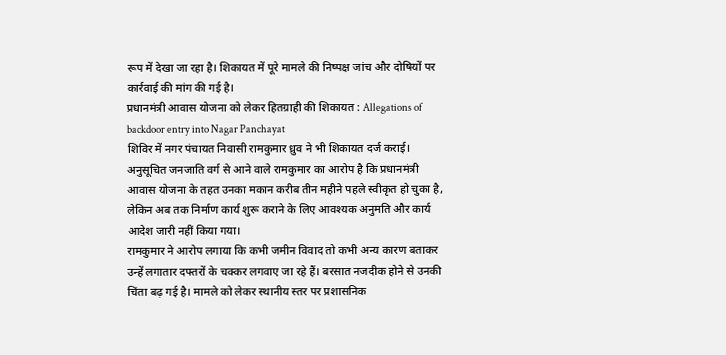रूप में देखा जा रहा है। शिकायत में पूरे मामले की निष्पक्ष जांच और दोषियों पर कार्रवाई की मांग की गई है।
प्रधानमंत्री आवास योजना को लेकर हितग्राही की शिकायत : Allegations of backdoor entry into Nagar Panchayat
शिविर में नगर पंचायत निवासी रामकुमार ध्रुव ने भी शिकायत दर्ज कराई। अनुसूचित जनजाति वर्ग से आने वाले रामकुमार का आरोप है कि प्रधानमंत्री आवास योजना के तहत उनका मकान करीब तीन महीने पहले स्वीकृत हो चुका है, लेकिन अब तक निर्माण कार्य शुरू कराने के लिए आवश्यक अनुमति और कार्य आदेश जारी नहीं किया गया।
रामकुमार ने आरोप लगाया कि कभी जमीन विवाद तो कभी अन्य कारण बताकर उन्हें लगातार दफ्तरों के चक्कर लगवाए जा रहे हैं। बरसात नजदीक होने से उनकी चिंता बढ़ गई है। मामले को लेकर स्थानीय स्तर पर प्रशासनिक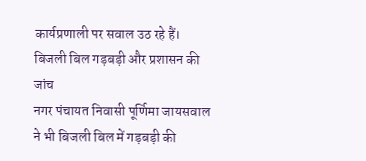कार्यप्रणाली पर सवाल उठ रहे हैं।
बिजली बिल गड़बड़ी और प्रशासन की जांच
नगर पंचायत निवासी पूर्णिमा जायसवाल ने भी बिजली बिल में गड़बड़ी की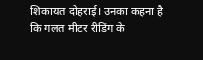शिकायत दोहराई। उनका कहना है कि गलत मीटर रीडिंग के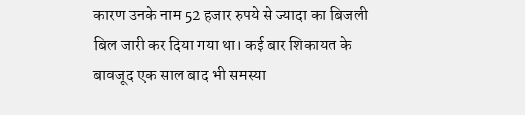कारण उनके नाम 52 हजार रुपये से ज्यादा का बिजली बिल जारी कर दिया गया था। कई बार शिकायत के बावजूद एक साल बाद भी समस्या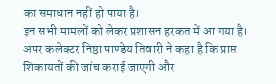का समाधान नहीं हो पाया है।
इन सभी मामलों को लेकर प्रशासन हरकत में आ गया है। अपर कलेक्टर निष्ठा पाण्डेय तिवारी ने कहा है कि प्राप्त शिकायतों की जांच कराई जाएगी और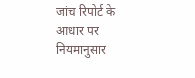जांच रिपोर्ट के आधार पर नियमानुसार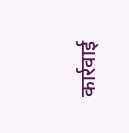कार्रवाई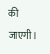की जाएगी।